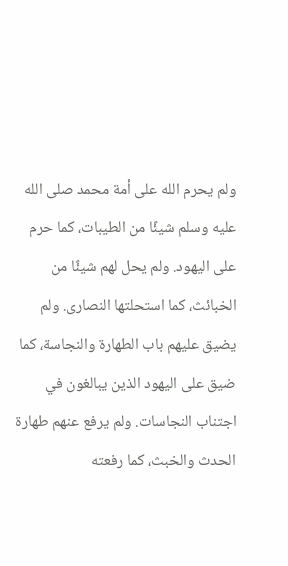ولم يحرم الله على أمة محمد صلى الله عليه وسلم شيئًا من الطيبات، كما حرم على اليهود. ولم يحل لهم شيئًا من الخبائث، كما استحلتها النصارى. ولم يضيق عليهم باب الطهارة والنجاسة، كما ضيق على اليهود الذين يبالغون في اجتناب النجاسات. ولم يرفع عنهم طهارة الحدث والخبث، كما رفعته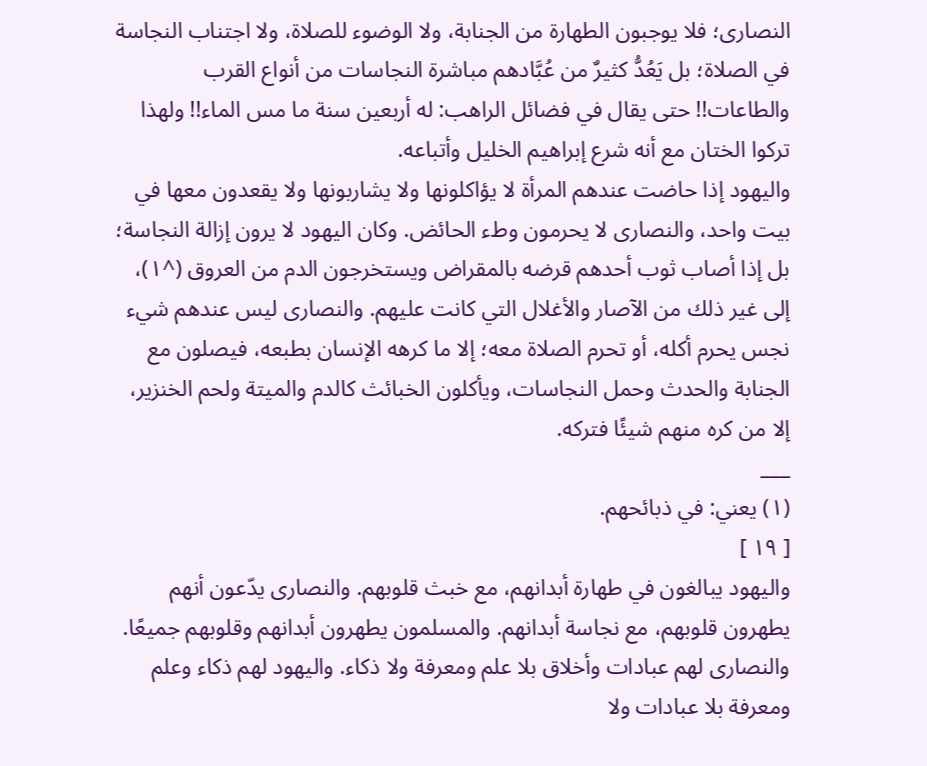النصارى؛ فلا يوجبون الطهارة من الجنابة، ولا الوضوء للصلاة، ولا اجتناب النجاسة في الصلاة؛ بل يَعُدُّ كثيرٌ من عُبَّادهم مباشرة النجاسات من أنواع القرب والطاعات!! حتى يقال في فضائل الراهب: له أربعين سنة ما مس الماء!! ولهذا تركوا الختان مع أنه شرع إبراهيم الخليل وأتباعه.
واليهود إذا حاضت عندهم المرأة لا يؤاكلونها ولا يشاربونها ولا يقعدون معها في بيت واحد، والنصارى لا يحرمون وطء الحائض. وكان اليهود لا يرون إزالة النجاسة؛ بل إذا أصاب ثوب أحدهم قرضه بالمقراض ويستخرجون الدم من العروق (^١)، إلى غير ذلك من الآصار والأغلال التي كانت عليهم. والنصارى ليس عندهم شيء نجس يحرم أكله، أو تحرم الصلاة معه؛ إلا ما كرهه الإنسان بطبعه، فيصلون مع الجنابة والحدث وحمل النجاسات، ويأكلون الخبائث كالدم والميتة ولحم الخنزير، إلا من كره منهم شيئًا فتركه.
___
(١) يعني: في ذبائحهم.
[ ١٩ ]
واليهود يبالغون في طهارة أبدانهم، مع خبث قلوبهم. والنصارى يدّعون أنهم يطهرون قلوبهم، مع نجاسة أبدانهم. والمسلمون يطهرون أبدانهم وقلوبهم جميعًا.
والنصارى لهم عبادات وأخلاق بلا علم ومعرفة ولا ذكاء. واليهود لهم ذكاء وعلم ومعرفة بلا عبادات ولا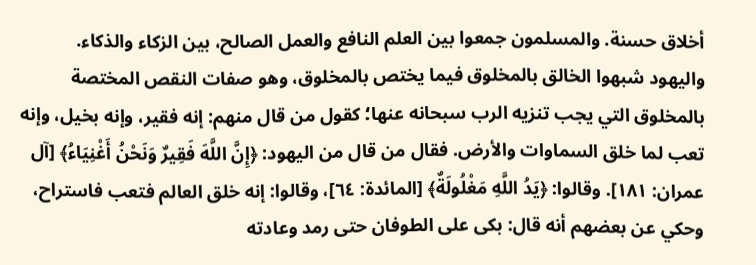أخلاق حسنة. والمسلمون جمعوا بين العلم النافع والعمل الصالح، بين الزكاء والذكاء.
واليهود شبهوا الخالق بالمخلوق فيما يختص بالمخلوق، وهو صفات النقص المختصة بالمخلوق التي يجب تنزيه الرب سبحانه عنها؛ كقول من قال منهم: إنه فقير، وإنه بخيل، وإنه تعب لما خلق السماوات والأرض. فقال من قال من اليهود: ﴿إِنَّ اللَّهَ فَقِيرٌ وَنَحْنُ أَغْنِيَاءُ﴾ [آل عمران: ١٨١]. وقالوا: ﴿يَدُ اللَّهِ مَغْلُولَةٌ﴾ [المائدة: ٦٤]، وقالوا: إنه خلق العالم فتعب فاستراح، وحكي عن بعضهم أنه قال: بكى على الطوفان حتى رمد وعادته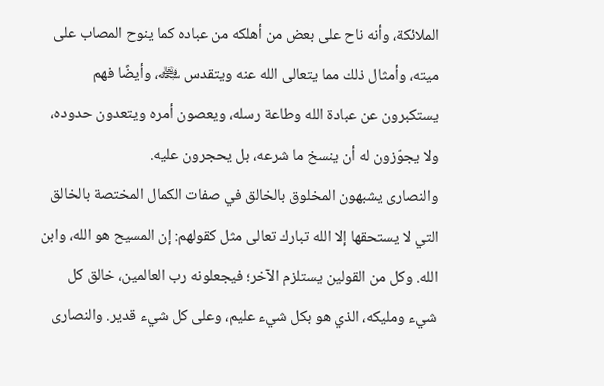الملائكة، وأنه ناح على بعض من أهلكه من عباده كما ينوح المصاب على ميته، وأمثال ذلك مما يتعالى الله عنه ويتقدس ﷾، وأيضًا فهم يستكبرون عن عبادة الله وطاعة رسله، ويعصون أمره ويتعدون حدوده، ولا يجوّزون له أن ينسخ ما شرعه، بل يحجرون عليه.
والنصارى يشبهون المخلوق بالخالق في صفات الكمال المختصة بالخالق التي لا يستحقها إلا الله تبارك تعالى مثل كقولهم: إن المسيح هو الله، وابن الله. وكل من القولين يستلزم الآخر؛ فيجعلونه رب العالمين، خالق كل شيء ومليكه، الذي هو بكل شيء عليم، وعلى كل شيء قدير. والنصارى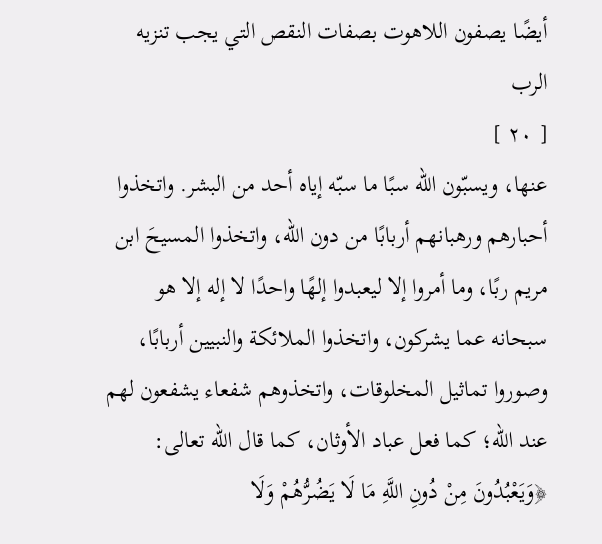أيضًا يصفون اللاهوت بصفات النقص التي يجب تنزيه الرب
[ ٢٠ ]
عنها، ويسبّون الله سبًا ما سبّه إياه أحد من البشر. واتخذوا أحبارهم ورهبانهم أربابًا من دون الله، واتخذوا المسيحَ ابن مريم ربًا، وما أمروا إلا ليعبدوا إلهًا واحدًا لا إله إلا هو سبحانه عما يشركون، واتخذوا الملائكة والنبيين أربابًا، وصوروا تماثيل المخلوقات، واتخذوهم شفعاء يشفعون لهم عند الله؛ كما فعل عباد الأوثان، كما قال الله تعالى: ﴿وَيَعْبُدُونَ مِنْ دُونِ اللَّهِ مَا لَا يَضُرُّهُمْ وَلَا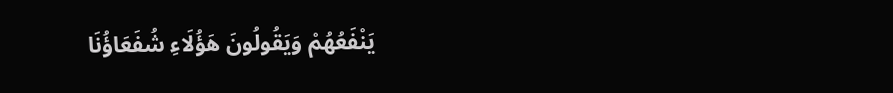يَنْفَعُهُمْ وَيَقُولُونَ هَؤُلَاءِ شُفَعَاؤُنَا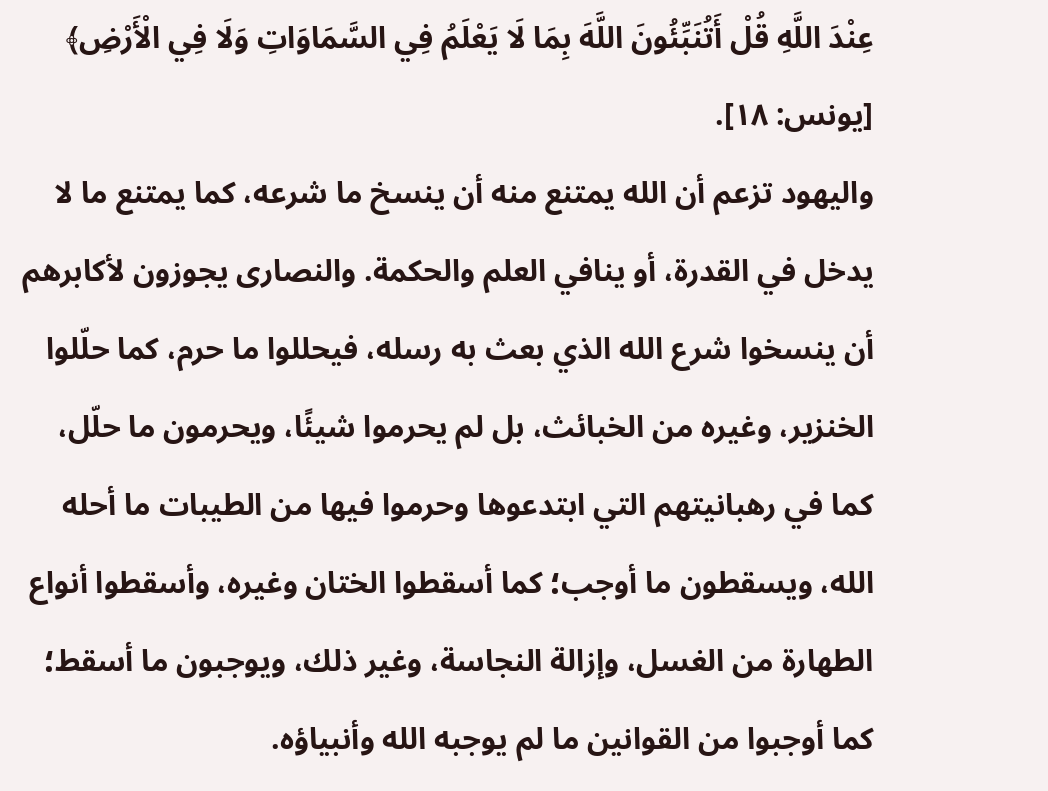عِنْدَ اللَّهِ قُلْ أَتُنَبِّئُونَ اللَّهَ بِمَا لَا يَعْلَمُ فِي السَّمَاوَاتِ وَلَا فِي الْأَرْضِ﴾ [يونس: ١٨].
واليهود تزعم أن الله يمتنع منه أن ينسخ ما شرعه، كما يمتنع ما لا يدخل في القدرة، أو ينافي العلم والحكمة. والنصارى يجوزون لأكابرهم أن ينسخوا شرع الله الذي بعث به رسله، فيحللوا ما حرم، كما حلّلوا الخنزير، وغيره من الخبائث، بل لم يحرموا شيئًا، ويحرمون ما حلّل، كما في رهبانيتهم التي ابتدعوها وحرموا فيها من الطيبات ما أحله الله، ويسقطون ما أوجب؛ كما أسقطوا الختان وغيره، وأسقطوا أنواع الطهارة من الغسل، وإزالة النجاسة، وغير ذلك، ويوجبون ما أسقط؛ كما أوجبوا من القوانين ما لم يوجبه الله وأنبياؤه.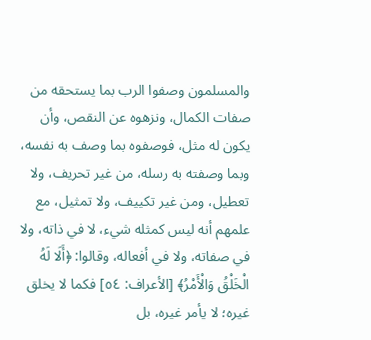والمسلمون وصفوا الرب بما يستحقه من صفات الكمال، ونزهوه عن النقص، وأن يكون له مثل، فوصفوه بما وصف به نفسه، وبما وصفته به رسله، من غير تحريف، ولا تعطيل، ومن غير تكييف، ولا تمثيل، مع علمهم أنه ليس كمثله شيء، لا في ذاته، ولا في صفاته، ولا في أفعاله، وقالوا: ﴿أَلَا لَهُ الْخَلْقُ وَالْأَمْرُ﴾ [الأعراف: ٥٤] فكما لا يخلق غيره؛ لا يأمر غيره، بل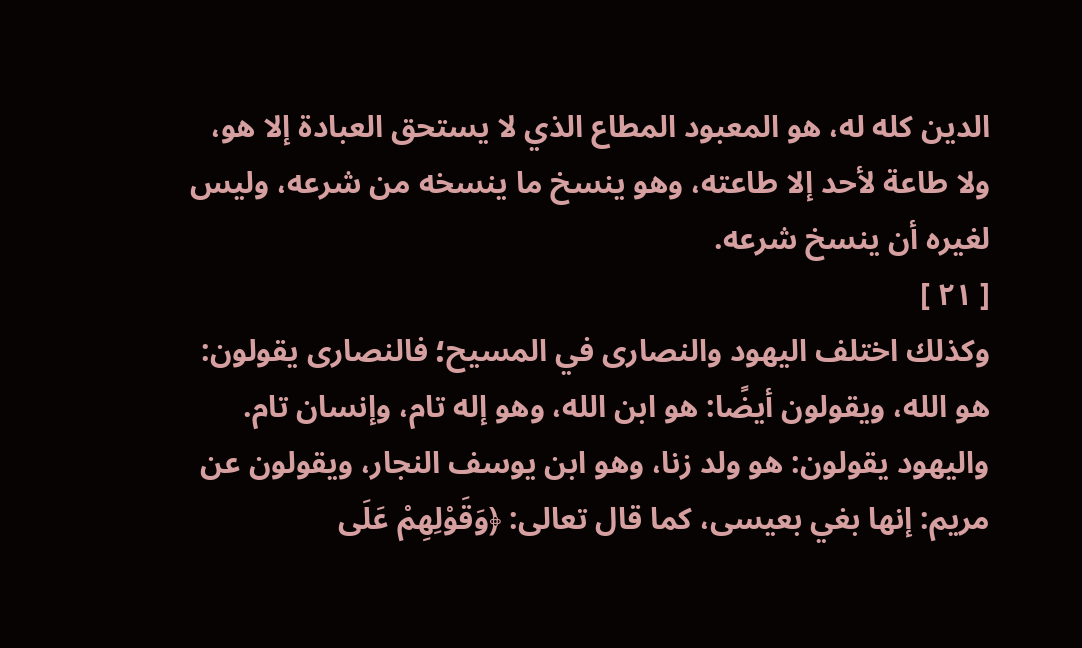الدين كله له، هو المعبود المطاع الذي لا يستحق العبادة إلا هو، ولا طاعة لأحد إلا طاعته، وهو ينسخ ما ينسخه من شرعه، وليس لغيره أن ينسخ شرعه.
[ ٢١ ]
وكذلك اختلف اليهود والنصارى في المسيح؛ فالنصارى يقولون: هو الله، ويقولون أيضًا: هو ابن الله، وهو إله تام، وإنسان تام. واليهود يقولون: هو ولد زنا، وهو ابن يوسف النجار، ويقولون عن مريم: إنها بغي بعيسى، كما قال تعالى: ﴿وَقَوْلِهِمْ عَلَى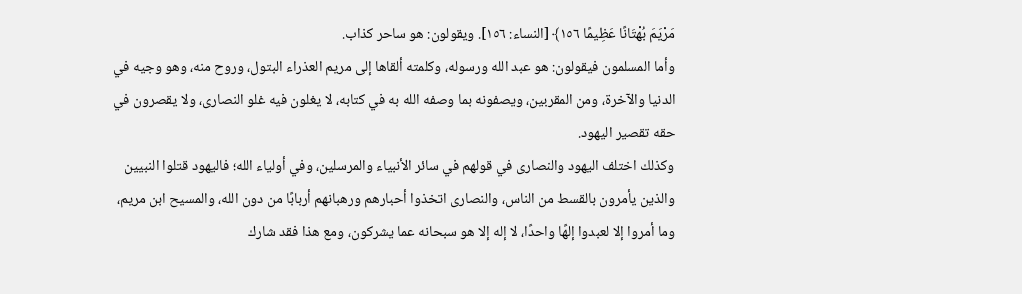مَرْيَمَ بُهْتَانًا عَظِيمًا ١٥٦﴾ [النساء: ١٥٦]. ويقولون: هو ساحر كذاب.
وأما المسلمون فيقولون: هو عبد الله ورسوله، وكلمته ألقاها إلى مريم العذراء البتول، وروح منه، وهو وجيه في الدنيا والآخرة، ومن المقربين، ويصفونه بما وصفه الله به في كتابه، لا يغلون فيه غلو النصارى، ولا يقصرون في حقه تقصير اليهود.
وكذلك اختلف اليهود والنصارى في قولهم في سائر الأنبياء والمرسلين، وفي أولياء الله؛ فاليهود قتلوا النبيين والذين يأمرون بالقسط من الناس، والنصارى اتخذوا أحبارهم ورهبانهم أربابًا من دون الله، والمسيح ابن مريم، وما أمروا إلا لعبدوا إلهًا واحدًا، لا إله إلا هو سبحانه عما يشركون، ومع هذا فقد شارك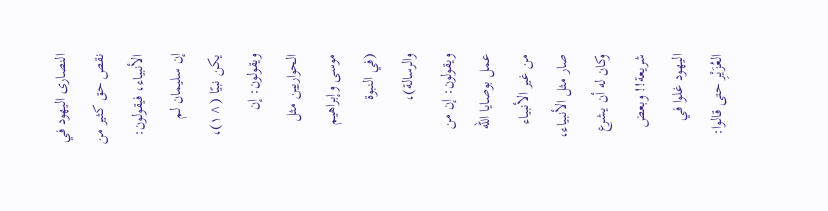النصارى اليهود في نقص حق كثير من الأنبياء، فيقولون: إن سليمان لم يكن نبيًا (^١)، ويقولون: إن الحواريين مثل موسى وإبراهيم (في النبوة والرسالة)، ويقولون: إن من عمل بوصايا الله من غير الأنبياء صار مثل الأنبياء، وكان له أن يشرع شريعة!! وبعض اليهود غلوا في العُزَيْرِ حتى قالوا: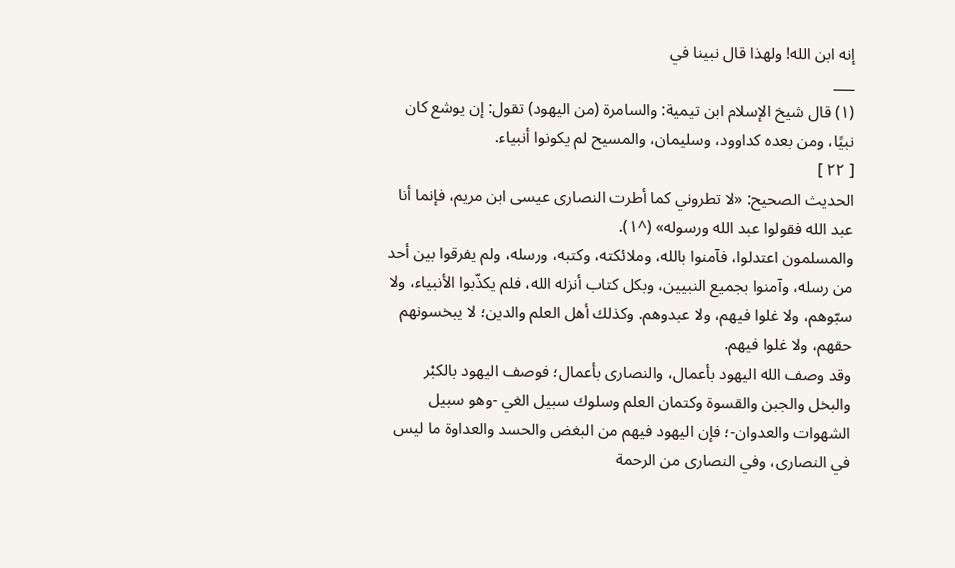إنه ابن الله! ولهذا قال نبينا في
___
(١) قال شيخ الإسلام ابن تيمية: والسامرة (من اليهود) تقول: إن يوشع كان نبيًا، ومن بعده كداوود، وسليمان، والمسيح لم يكونوا أنبياء.
[ ٢٢ ]
الحديث الصحيح: «لا تطروني كما أطرت النصارى عيسى ابن مريم، فإنما أنا عبد الله فقولوا عبد الله ورسوله» (^١).
والمسلمون اعتدلوا، فآمنوا بالله، وملائكته، وكتبه، ورسله، ولم يفرقوا بين أحد من رسله، وآمنوا بجميع النبيين، وبكل كتاب أنزله الله، فلم يكذّبوا الأنبياء، ولا سبّوهم، ولا غلوا فيهم، ولا عبدوهم. وكذلك أهل العلم والدين؛ لا يبخسونهم حقهم، ولا غلوا فيهم.
وقد وصف الله اليهود بأعمال، والنصارى بأعمال؛ فوصف اليهود بالكبْر والبخل والجبن والقسوة وكتمان العلم وسلوك سبيل الغي -وهو سبيل الشهوات والعدوان-؛ فإن اليهود فيهم من البغض والحسد والعداوة ما ليس في النصارى، وفي النصارى من الرحمة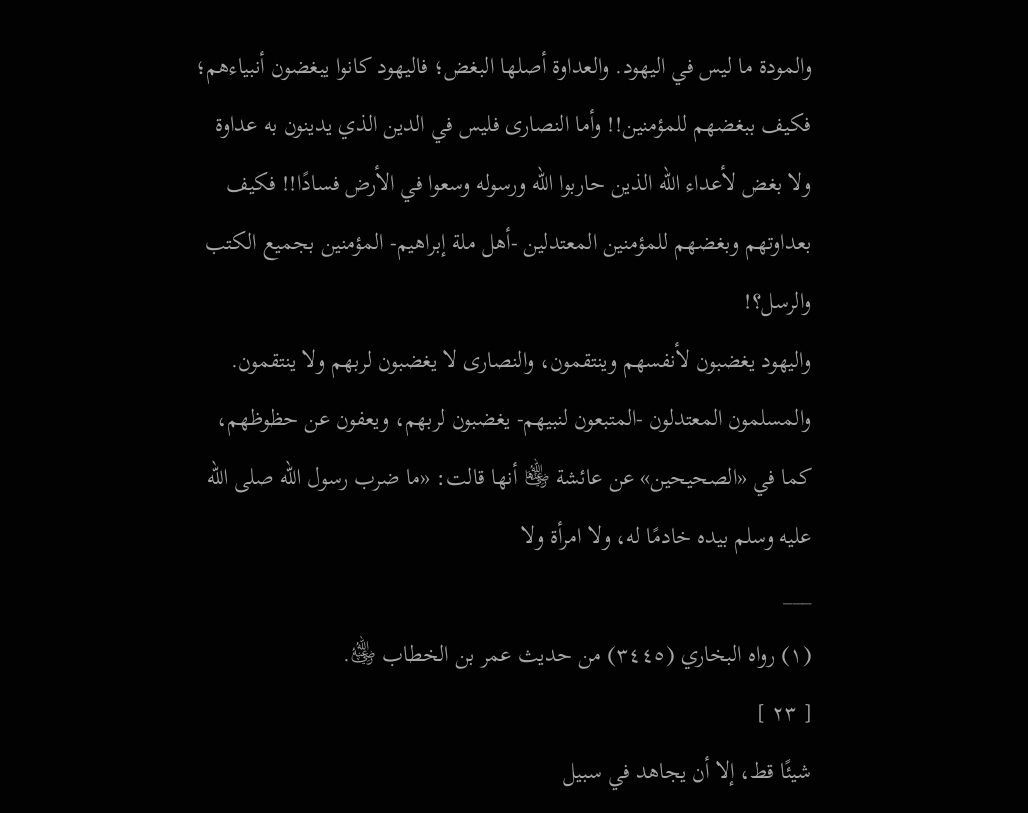والمودة ما ليس في اليهود. والعداوة أصلها البغض؛ فاليهود كانوا يبغضون أنبياءهم؛ فكيف ببغضهم للمؤمنين!! وأما النصارى فليس في الدين الذي يدينون به عداوة ولا بغض لأعداء الله الذين حاربوا الله ورسوله وسعوا في الأرض فسادًا!! فكيف بعداوتهم وبغضهم للمؤمنين المعتدلين -أهل ملة إبراهيم- المؤمنين بجميع الكتب والرسل؟!
واليهود يغضبون لأنفسهم وينتقمون، والنصارى لا يغضبون لربهم ولا ينتقمون. والمسلمون المعتدلون -المتبعون لنبيهم- يغضبون لربهم، ويعفون عن حظوظهم، كما في «الصحيحين» عن عائشة ﵂ أنها قالت: «ما ضرب رسول الله صلى الله عليه وسلم بيده خادمًا له، ولا امرأة ولا
___
(١) رواه البخاري (٣٤٤٥) من حديث عمر بن الخطاب ﵁.
[ ٢٣ ]
شيئًا قط، إلا أن يجاهد في سبيل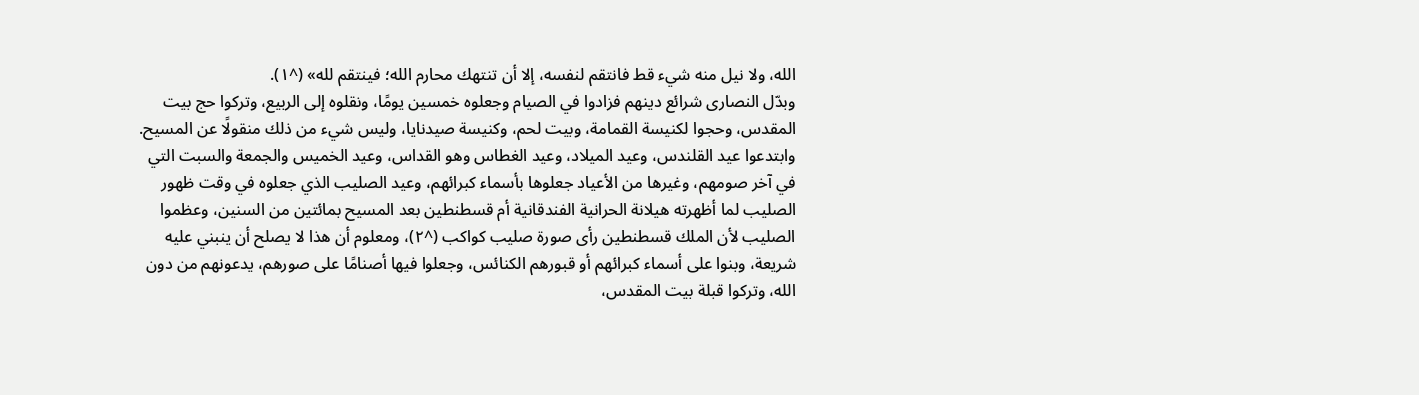الله، ولا نيل منه شيء قط فانتقم لنفسه، إلا أن تنتهك محارم الله؛ فينتقم لله» (^١).
وبدّل النصارى شرائع دينهم فزادوا في الصيام وجعلوه خمسين يومًا، ونقلوه إلى الربيع، وتركوا حج بيت المقدس، وحجوا لكنيسة القمامة، وبيت لحم، وكنيسة صيدنايا، وليس شيء من ذلك منقولًا عن المسيح. وابتدعوا عيد القلندس، وعيد الميلاد، وعيد الغطاس وهو القداس، وعيد الخميس والجمعة والسبت التي في آخر صومهم، وغيرها من الأعياد جعلوها بأسماء كبرائهم، وعيد الصليب الذي جعلوه في وقت ظهور الصليب لما أظهرته هيلانة الحرانية الفندقانية أم قسطنطين بعد المسيح بمائتين من السنين، وعظموا الصليب لأن الملك قسطنطين رأى صورة صليب كواكب (^٢)، ومعلوم أن هذا لا يصلح أن ينبني عليه شريعة، وبنوا على أسماء كبرائهم أو قبورهم الكنائس، وجعلوا فيها أصنامًا على صورهم، يدعونهم من دون الله، وتركوا قبلة بيت المقدس،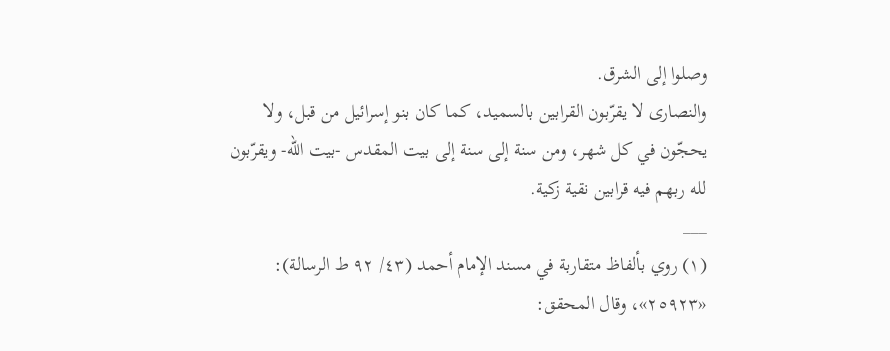وصلوا إلى الشرق.
والنصارى لا يقرّبون القرابين بالسميد، كما كان بنو إسرائيل من قبل، ولا يحجّون في كل شهر، ومن سنة إلى سنة إلى بيت المقدس -بيت الله- ويقرّبون لله ربهم فيه قرابين نقية زكية.
___
(١) روي بألفاظ متقاربة في مسند الإمام أحمد (٤٣/ ٩٢ ط الرسالة): «٢٥٩٢٣»، وقال المحقق: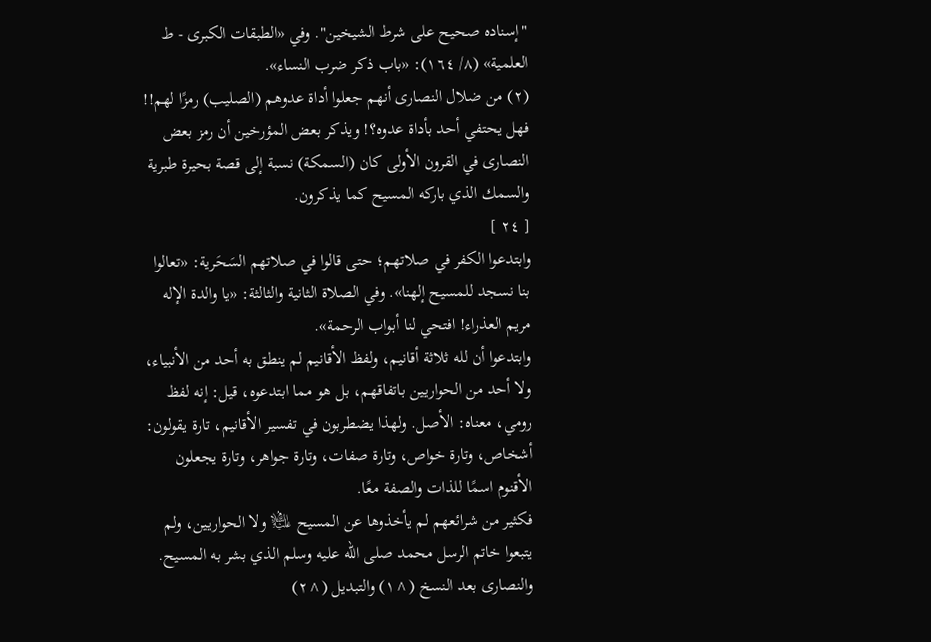"إسناده صحيح على شرط الشيخين". وفي «الطبقات الكبرى - ط العلمية» (٨/ ١٦٤): «باب ذكر ضرب النساء».
(٢) من ضلال النصارى أنهم جعلوا أداة عدوهم (الصليب) رمزًا لهم!! فهل يحتفي أحد بأداة عدوه؟! ويذكر بعض المؤرخين أن رمز بعض النصارى في القرون الأولى كان (السمكة) نسبة إلى قصة بحيرة طبرية والسمك الذي باركه المسيح كما يذكرون.
[ ٢٤ ]
وابتدعوا الكفر في صلاتهم؛ حتى قالوا في صلاتهم السَحَرية: «تعالوا بنا نسجد للمسيح إلهنا». وفي الصلاة الثانية والثالثة: «يا والدة الإله مريم العذراء! افتحي لنا أبواب الرحمة».
وابتدعوا أن لله ثلاثة أقانيم، ولفظ الأقانيم لم ينطق به أحد من الأنبياء، ولا أحد من الحواريين باتفاقهم، بل هو مما ابتدعوه، قيل: إنه لفظ رومي، معناه: الأصل. ولهذا يضطربون في تفسير الأقانيم، تارة يقولون: أشخاص، وتارة خواص، وتارة صفات، وتارة جواهر، وتارة يجعلون الأقنوم اسمًا للذات والصفة معًا.
فكثير من شرائعهم لم يأخذوها عن المسيح ﵇ ولا الحواريين، ولم يتبعوا خاتم الرسل محمد صلى الله عليه وسلم الذي بشر به المسيح.
والنصارى بعد النسخ (^١) والتبديل (^٢)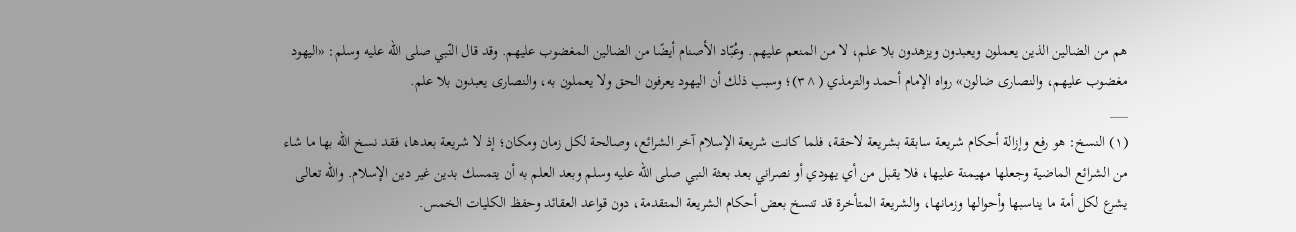هم من الضالين الذين يعملون ويعبدون ويزهدون بلا علم، لا من المنعم عليهم. وعُبّاد الأصنام أيضًا من الضالين المغضوب عليهم. وقد قال النّبي صلى الله عليه وسلم: «اليهود مغضوب عليهم، والنصارى ضالون» رواه الإمام أحمد والترمذي (^٣)؛ وسبب ذلك أن اليهود يعرفون الحق ولا يعملون به، والنصارى يعبدون بلا علم.
___
(١) النسخ: هو رفع وإزالة أحكام شريعة سابقة بشريعة لاحقة، فلما كانت شريعة الإسلام آخر الشرائع، وصالحة لكل زمان ومكان؛ إذ لا شريعة بعدها، فقد نسخ الله بها ما شاء من الشرائع الماضية وجعلها مهيمنة عليها، فلا يقبل من أي يهودي أو نصراني بعد بعثة النبي صلى الله عليه وسلم وبعد العلم به أن يتمسك بدين غير دين الإسلام. والله تعالى يشرع لكل أمة ما يناسبها وأحوالها وزمانها، والشريعة المتأخرة قد تنسخ بعض أحكام الشريعة المتقدمة، دون قواعد العقائد وحفظ الكليات الخمس.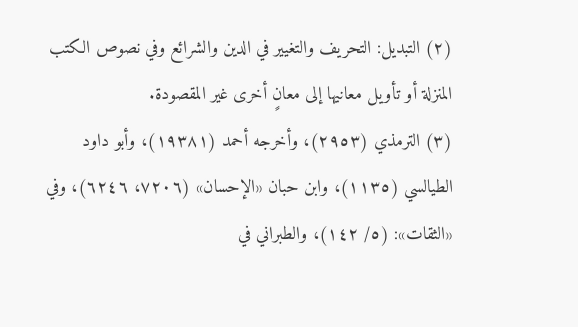(٢) التبديل: التحريف والتغيير في الدين والشرائع وفي نصوص الكتب المنزلة أو تأويل معانيها إلى معانٍ أخرى غير المقصودة.
(٣) الترمذي (٢٩٥٣)، وأخرجه أحمد (١٩٣٨١)، وأبو داود الطيالسي (١١٣٥)، وابن حبان «الإحسان» (٧٢٠٦، ٦٢٤٦)، وفي «الثقات»: (٥/ ١٤٢)، والطبراني في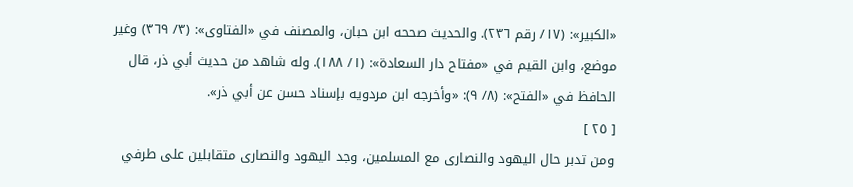«الكبير»: (١٧/ رقم ٢٣٦). والحديث صححه ابن حبان، والمصنف في «الفتاوى»: (٣/ ٣٦٩) وغير موضع، وابن القيم في «مفتاح دار السعادة»: (١/ ١٨٨). وله شاهد من حديث أبي ذر، قال الحافظ في «الفتح»: (٨/ ٩): «وأخرجه ابن مردويه بإسناد حسن عن أبي ذر».
[ ٢٥ ]
ومن تدبر حال اليهود والنصارى مع المسلمين، وجد اليهود والنصارى متقابلين على طرفي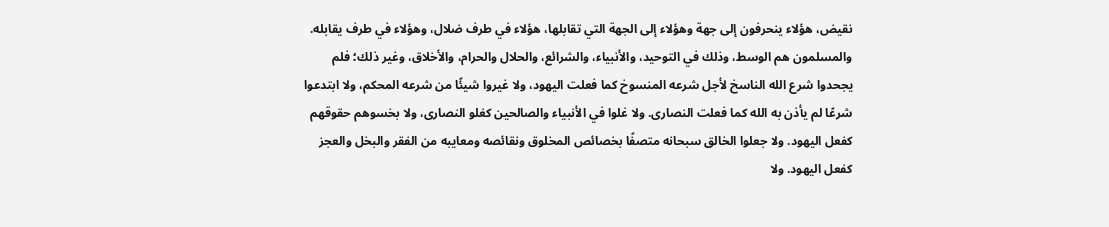نقيض، هؤلاء ينحرفون إلى جهة وهؤلاء إلى الجهة التي تقابلها، هؤلاء في طرف ضلال، وهؤلاء في طرف يقابله.
والمسلمون هم الوسط، وذلك في التوحيد، والأنبياء، والشرائع، والحلال والحرام، والأخلاق، وغير ذلك؛ فلم يجحدوا شرع الله الناسخ لأجل شرعه المنسوخ كما فعلت اليهود، ولا غيروا شيئًا من شرعه المحكم، ولا ابتدعوا شرعًا لم يأذن به الله كما فعلت النصارى. ولا غلوا في الأنبياء والصالحين كغلو النصارى، ولا بخسوهم حقوقهم كفعل اليهود. ولا جعلوا الخالق سبحانه متصفًا بخصائص المخلوق ونقائصه ومعايبه من الفقر والبخل والعجز كفعل اليهود. ولا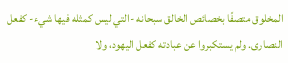المخلوق متصفًا بخصائص الخالق سبحانه -التي ليس كمثله فيها شيء- كفعل النصارى. ولم يستكبروا عن عبادته كفعل اليهود، ولا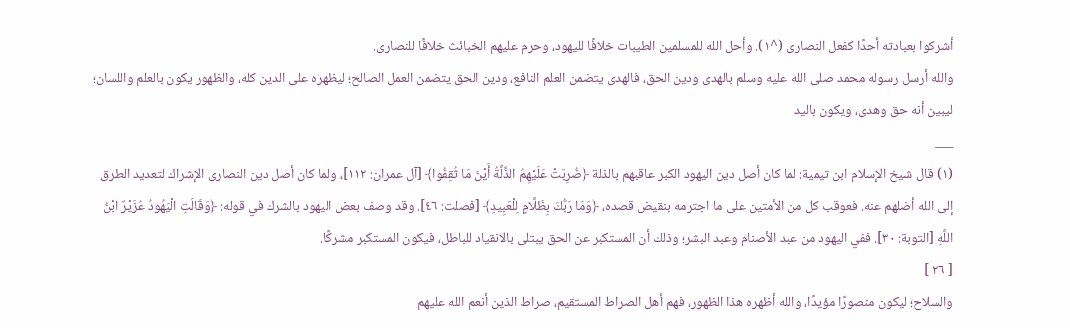أشركوا بعبادته أحدًا كفعل النصارى (^١). وأحل الله للمسلمين الطيبات خلافًا لليهود، وحرم عليهم الخبائث خلافًا للنصارى.
والله أرسل رسوله محمد صلى الله عليه وسلم بالهدى ودين الحق، فالهدى يتضمن العلم النافع، ودين الحق يتضمن العمل الصالح؛ ليظهره على الدين كله، والظهور يكون بالعلم واللسان؛ ليبين أنه حق وهدى، ويكون باليد
___
(١) قال شيخ الإسلام ابن تيمية: لما كان أصل دين اليهود الكبر عاقبهم بالذلة ﴿ضُرِبَتْ عَلَيْهِمُ الذِّلَّةُ أَيْنَ مَا ثُقِفُوا﴾ [آل عمران: ١١٢]، ولما كان أصل دين النصارى الإشراك لتعديد الطرق إلى الله أضلهم عنه. فعوقب كل من الأمتين على ما اجترمه بنقيض قصده، ﴿وَمَا رَبُّكَ بِظَلَّامٍ لِلْعَبِيدِ﴾ [فصلت: ٤٦]. وقد وصف بعض اليهود بالشرك في قوله: ﴿وَقَالَتِ الْيَهُودُ عُزَيْرٌ ابْنُ اللَّهِ [التوبة: ٣٠]. ففي اليهود من عبد الأصنام وعبد البشر؛ وذلك أن المستكبر عن الحق يبتلى بالانقياد للباطل، فيكون المستكبر مشركًا.
[ ٢٦ ]
والسلاح؛ ليكون منصورًا مؤيدًا، والله أظهره هذا الظهور، فهم أهل الصراط المستقيم، صراط الذين أنعم الله عليهم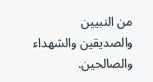من النبيين والصديقين والشهداء والصالحين.